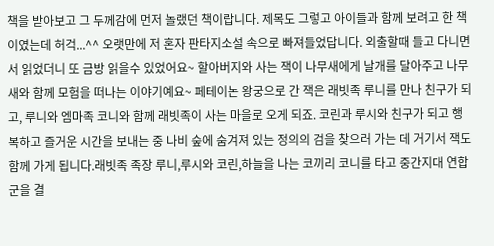책을 받아보고 그 두께감에 먼저 놀랬던 책이랍니다. 제목도 그렇고 아이들과 함께 보려고 한 책이였는데 허걱...^^ 오랫만에 저 혼자 판타지소설 속으로 빠져들었답니다. 외출할때 들고 다니면서 읽었더니 또 금방 읽을수 있었어요~ 할아버지와 사는 잭이 나무새에게 날개를 달아주고 나무새와 함께 모험을 떠나는 이야기예요~ 페테이논 왕궁으로 간 잭은 래빗족 루니를 만나 친구가 되고, 루니와 엠마족 코니와 함께 래빗족이 사는 마을로 오게 되죠. 코린과 루시와 친구가 되고 행복하고 즐거운 시간을 보내는 중 나비 숲에 숨겨져 있는 정의의 검을 찾으러 가는 데 거기서 잭도 함께 가게 됩니다.래빗족 족장 루니,루시와 코린,하늘을 나는 코끼리 코니를 타고 중간지대 연합군을 결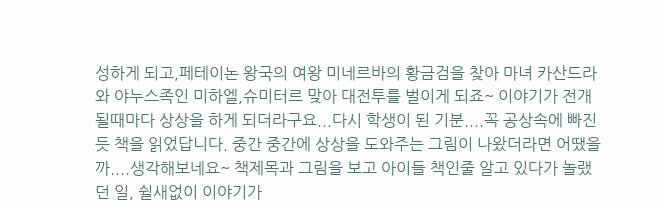성하게 되고,페테이논 왕국의 여왕 미네르바의 황금검을 찾아 마녀 카산드라와 야누스족인 미하엘,슈미터르 맞아 대전투를 벌이게 되죠~ 이야기가 전개될때마다 상상을 하게 되더라구요...다시 학생이 된 기분....꼭 공상속에 빠진듯 책을 읽었답니다. 중간 중간에 상상을 도와주는 그림이 나왔더라면 어땠을까....생각해보네요~ 책제목과 그림을 보고 아이들 책인줄 알고 있다가 놀랬던 일, 쉴새없이 이야기가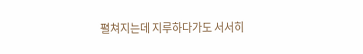펼쳐지는데 지루하다가도 서서히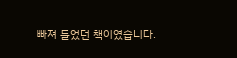빠져 들었던 책이였습니다.